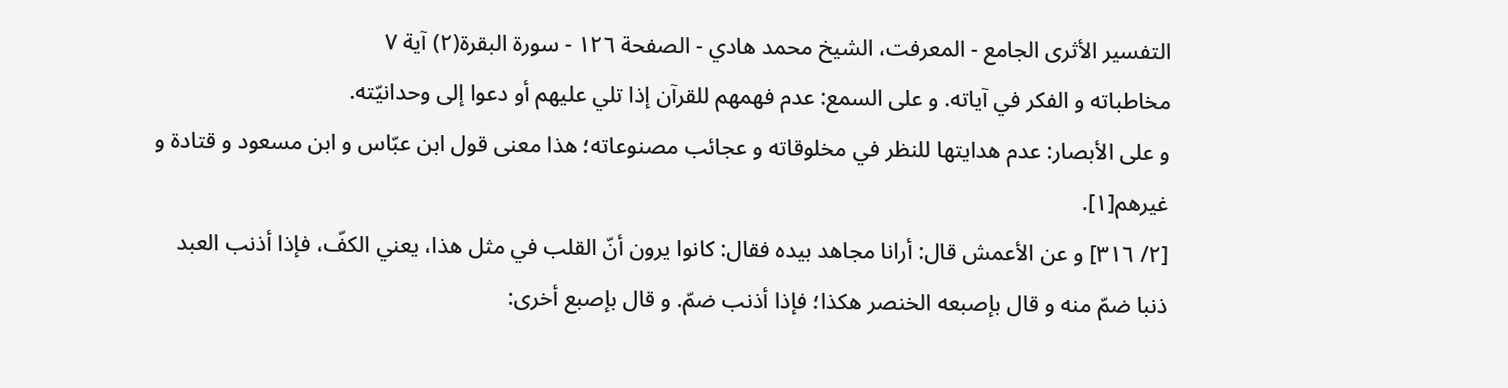التفسير الأثرى الجامع - المعرفت، الشيخ محمد هادي - الصفحة ١٢٦ - سورة البقرة(٢) آية ٧
مخاطباته و الفكر في آياته. و على السمع: عدم فهمهم للقرآن إذا تلي عليهم أو دعوا إلى وحدانيّته.
و على الأبصار: عدم هدايتها للنظر في مخلوقاته و عجائب مصنوعاته؛ هذا معنى قول ابن عبّاس و ابن مسعود و قتادة و غيرهم[١].
[٢/ ٣١٦] و عن الأعمش قال: أرانا مجاهد بيده فقال: كانوا يرون أنّ القلب في مثل هذا، يعني الكفّ، فإذا أذنب العبد ذنبا ضمّ منه و قال بإصبعه الخنصر هكذا؛ فإذا أذنب ضمّ. و قال بإصبع أخرى: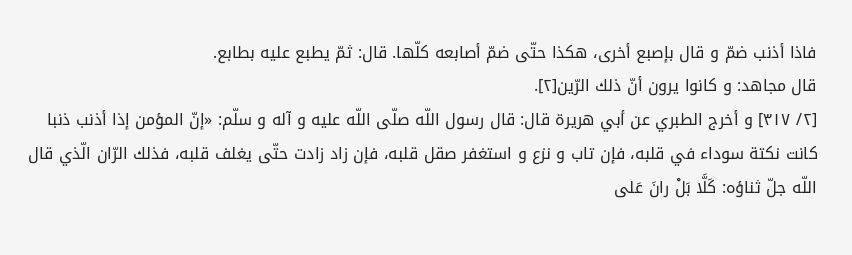فاذا أذنب ضمّ و قال بإصبع أخرى، هكذا حتّى ضمّ أصابعه كلّها. قال: ثمّ يطبع عليه بطابع.
قال مجاهد: و كانوا يرون أنّ ذلك الرّين[٢].
[٢/ ٣١٧] و أخرج الطبري عن أبي هريرة قال: قال رسول اللّه صلّى اللّه عليه و آله و سلّم: «إنّ المؤمن إذا أذنب ذنبا كانت نكتة سوداء في قلبه، فإن تاب و نزع و استغفر صقل قلبه، فإن زاد زادت حتّى يغلف قلبه، فذلك الرّان الّذي قال اللّه جلّ ثناؤه: كَلَّا بَلْ رانَ عَلى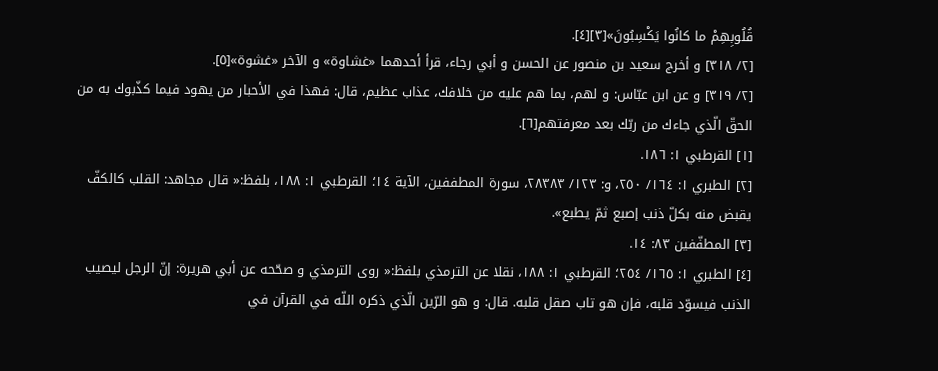قُلُوبِهِمْ ما كانُوا يَكْسِبُونَ»[٣][٤].
[٢/ ٣١٨] و أخرج سعيد بن منصور عن الحسن و أبي رجاء، قرأ أحدهما «غشاوة» و الآخر «غشوة»[٥].
[٢/ ٣١٩] و عن ابن عبّاس: و لهم، بما هم عليه من خلافك، عذاب عظيم، قال: فهذا في الأحبار من يهود فيما كذّبوك به من الحقّ الّذي جاءك من ربّك بعد معرفتهم[٦].
[١] القرطبي ١: ١٨٦.
[٢] الطبري ١: ١٦٤/ ٢٥٠، و: ١٢٣/ ٢٨٣٨٣، سورة المطففين، الآية ١٤؛ القرطبي ١: ١٨٨، بلفظ:« قال مجاهد: القلب كالكفّ يقبض منه بكلّ ذنب إصبع ثمّ يطبع».
[٣] المطفّفين ٨٣: ١٤.
[٤] الطبري ١: ١٦٥/ ٢٥٤؛ القرطبي ١: ١٨٨، نقلا عن الترمذي بلفظ:« روى الترمذي و صحّحه عن أبي هريرة: إنّ الرجل ليصيب الذنب فيسوّد قلبه، فإن هو تاب صقل قلبه. قال: و هو الرّين الّذي ذكره اللّه في القرآن في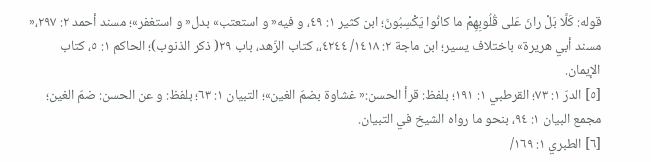قوله: كَلَّا بَلْ رانَ عَلى قُلُوبِهِمْ ما كانُوا يَكْسِبُونَ؛ ابن كثير ١: ٤٩، و فيه« و استعتب» بدل« و استغفر»؛ مسند أحمد ٢: ٢٩٧،« مسند أبي هريرة» باختلاف يسير؛ ابن ماجة ٢: ١٤١٨/ ٤٢٤٤،، كتاب الزّهد، باب ٢٩( ذكر الذنوب)؛ الحاكم ١: ٥، كتاب الإيمان.
[٥] الدرّ ١: ٧٣؛ القرطبي ١: ١٩١؛ بلفظ: قرأ الحسن:« غشاوة بضمّ الغين»؛ التبيان ١: ٦٣؛ بلفظ: و عن الحسن: ضمّ الغين؛ مجمع البيان ١: ٩٤، بنحو ما رواه الشيخ في التبيان.
[٦] الطبري ١: ١٦٩/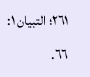٢٦١؛ التبيان ١: ٦٦.